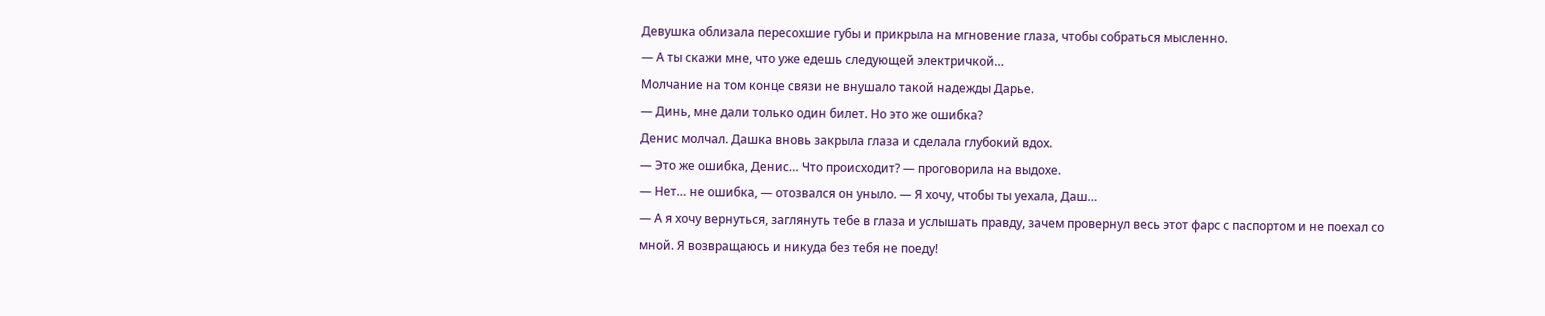Девушка облизала пересохшие губы и прикрыла на мгновение глаза, чтобы собраться мысленно.
— А ты скажи мне, что уже едешь следующей электричкой…
Молчание на том конце связи не внушало такой надежды Дарье.
— Динь, мне дали только один билет. Но это же ошибка?
Денис молчал. Дашка вновь закрыла глаза и сделала глубокий вдох.
— Это же ошибка, Денис… Что происходит? — проговорила на выдохе.
— Нет… не ошибка, — отозвался он уныло. — Я хочу, чтобы ты уехала, Даш…
— А я хочу вернуться, заглянуть тебе в глаза и услышать правду, зачем провернул весь этот фарс с паспортом и не поехал со мной. Я возвращаюсь и никуда без тебя не поеду!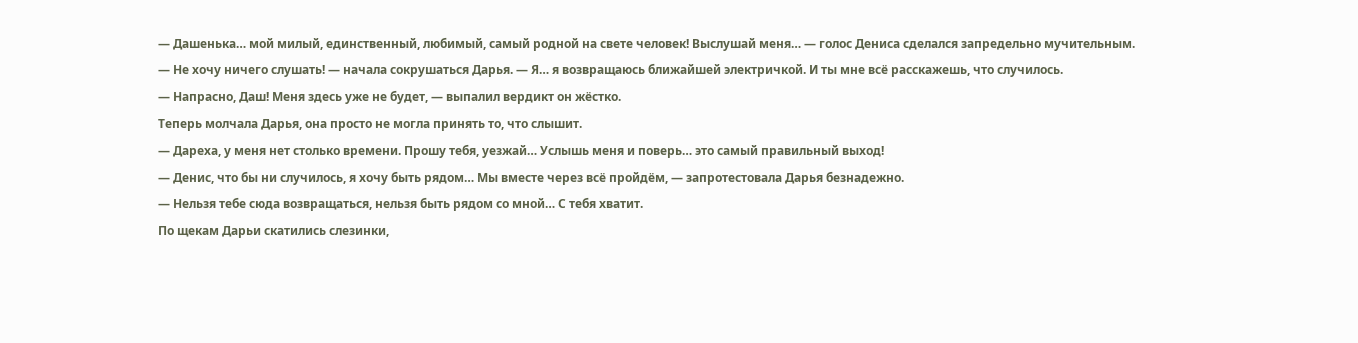— Дашенька… мой милый, единственный, любимый, самый родной на свете человек! Выслушай меня… — голос Дениса сделался запредельно мучительным.
— Не хочу ничего слушать! — начала сокрушаться Дарья. — Я… я возвращаюсь ближайшей электричкой. И ты мне всё расскажешь, что случилось.
— Напрасно, Даш! Меня здесь уже не будет, — выпалил вердикт он жёстко.
Теперь молчала Дарья, она просто не могла принять то, что слышит.
— Дарeха, у меня нет столько времени. Прошу тебя, уезжай… Услышь меня и поверь… это самый правильный выход!
— Денис, что бы ни случилось, я хочу быть рядом… Мы вместе через всё пройдём, — запротестовала Дарья безнадежно.
— Нельзя тебе сюда возвращаться, нельзя быть рядом со мной… С тебя хватит.
По щекам Дарьи скатились слезинки,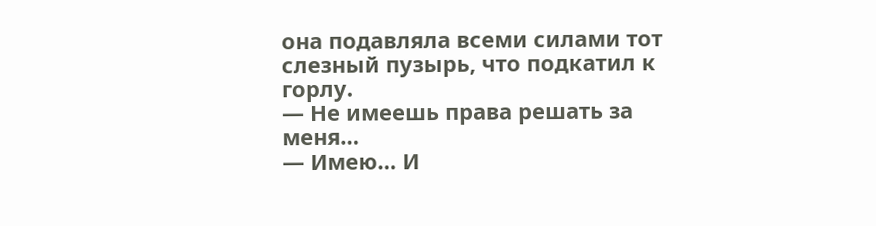она подавляла всеми силами тот слезный пузырь, что подкатил к горлу.
— Не имеешь права решать за меня…
— Имею… И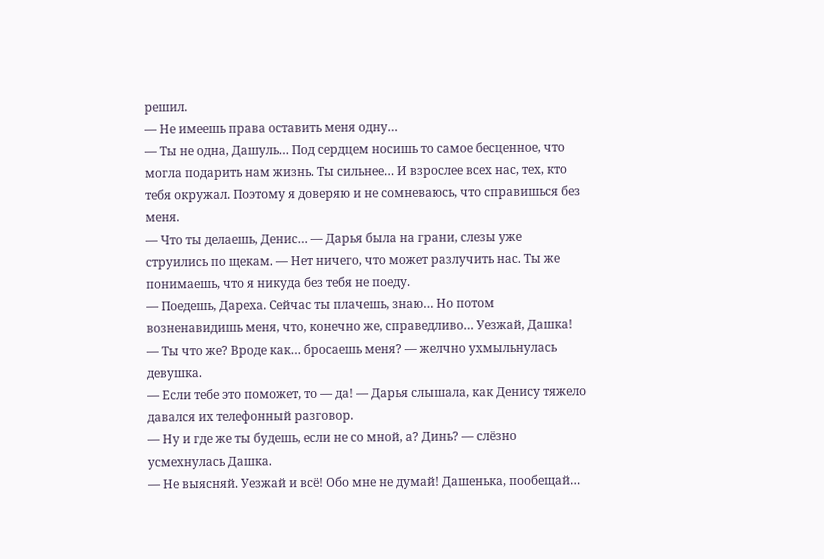решил.
— Не имеешь права оставить меня одну…
— Ты не одна, Дашуль… Под сердцем носишь то самое бесценное, что могла подарить нам жизнь. Ты сильнее… И взрослее всех нас, тех, кто тебя окружал. Поэтому я доверяю и не сомневаюсь, что справишься без меня.
— Что ты делаешь, Денис… — Дарья была на грани, слезы уже струились по щекам. — Нет ничего, что может разлучить нас. Ты же понимаешь, что я никуда без тебя не поеду.
— Поедешь, Дареха. Сейчас ты плачешь, знаю… Но потом возненавидишь меня, что, конечно же, справедливо… Уезжай, Дашка!
— Ты что же? Вроде как… бросаешь меня? — желчно ухмыльнулась девушка.
— Если тебе это поможет, то — да! — Дарья слышала, как Денису тяжело давался их телефонный разговор.
— Ну и где же ты будешь, если не со мной, а? Динь? — слёзно усмехнулась Дашка.
— Не выясняй. Уезжай и всё! Обо мне не думай! Дашенька, пообещай…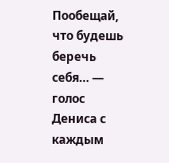Пообещай, что будешь беречь себя… — голос Дениса с каждым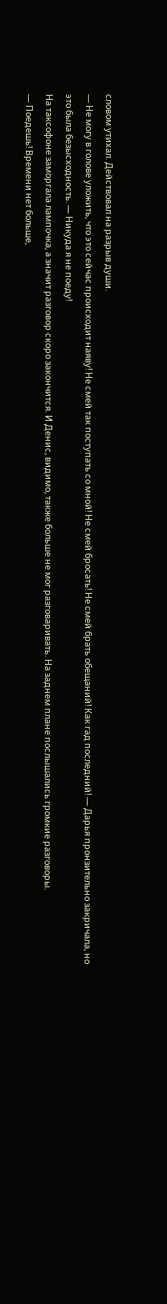словом утихал. Действовал на разрыв души.
— Не могу в голове уложить, что это сейчас происходит наяву! Не смей так поступать со мной! Не смей бросать! Не смей брать обещаний! Как гад последний! — Дарья пронзительно закричала, но это была безысходность. — Никуда я не поеду!
На таксофоне заморгала лампочка, а значит разговор скоро закончится. И Денис, видимо, также больше не мог разговаривать. На заднем плане послышались громкие разговоры.
— Поедешь! Времени нет больше,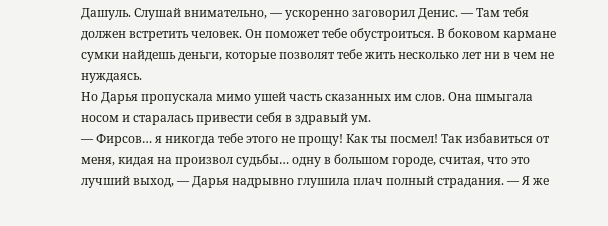Дашуль. Слушай внимательно, — ускоренно заговорил Денис. — Там тебя должен встретить человек. Он поможет тебе обустроиться. В боковом кармане сумки найдешь деньги, которые позволят тебе жить несколько лет ни в чем не нуждаясь.
Но Дарья пропускала мимо ушей часть сказанных им слов. Она шмыгала носом и старалась привести себя в здравый ум.
— Фирсов… я никогда тебе этого не прощу! Как ты посмел! Так избавиться от меня, кидая на произвол судьбы… одну в большом городе, считая, что это лучший выход, — Дарья надрывно глушила плач полный страдания. — Я же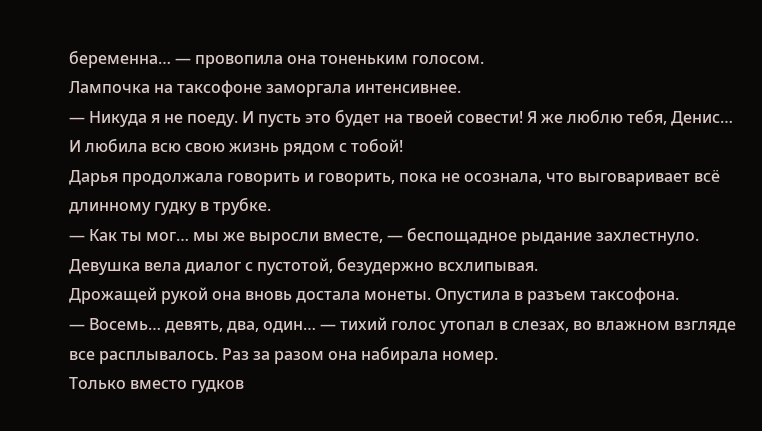беременна… — провопила она тоненьким голосом.
Лампочка на таксофоне заморгала интенсивнее.
— Никуда я не поеду. И пусть это будет на твоей совести! Я же люблю тебя, Денис… И любила всю свою жизнь рядом с тобой!
Дарья продолжала говорить и говорить, пока не осознала, что выговаривает всё длинному гудку в трубке.
— Как ты мог… мы же выросли вместе, — беспощадное рыдание захлестнуло. Девушка вела диалог с пустотой, безудержно всхлипывая.
Дрожащей рукой она вновь достала монеты. Опустила в разъем таксофона.
— Восемь… девять, два, один… — тихий голос утопал в слезах, во влажном взгляде все расплывалось. Раз за разом она набирала номер.
Только вместо гудков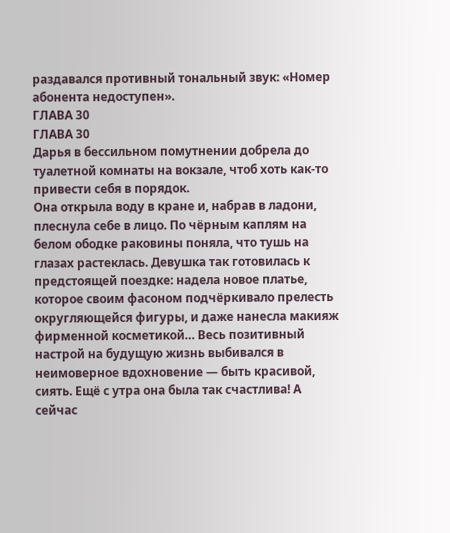раздавался противный тональный звук: «Номер абонента недоступен».
ГЛАВА 30
ГЛАВА 30
Дарья в бессильном помутнении добрела до туалетной комнаты на вокзале, чтоб хоть как-то привести себя в порядок.
Она открыла воду в кране и, набрав в ладони, плеснула себе в лицо. По чёрным каплям на белом ободке раковины поняла, что тушь на глазах растеклась. Девушка так готовилась к предстоящей поездке: надела новое платье, которое своим фасоном подчёркивало прелесть округляющейся фигуры, и даже нанесла макияж фирменной косметикой… Весь позитивный настрой на будущую жизнь выбивался в неимоверное вдохновение — быть красивой, сиять. Ещё с утра она была так счастлива! А сейчас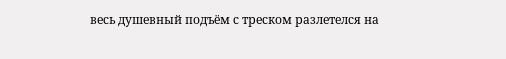весь душевный подъём с треском разлетелся на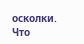осколки.
Что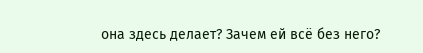она здесь делает? Зачем ей всё без него?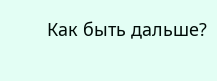Как быть дальше?